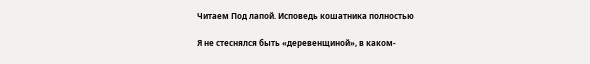Читаем Под лапой. Исповедь кошатника полностью

Я не стеснялся быть «деревенщиной», в каком-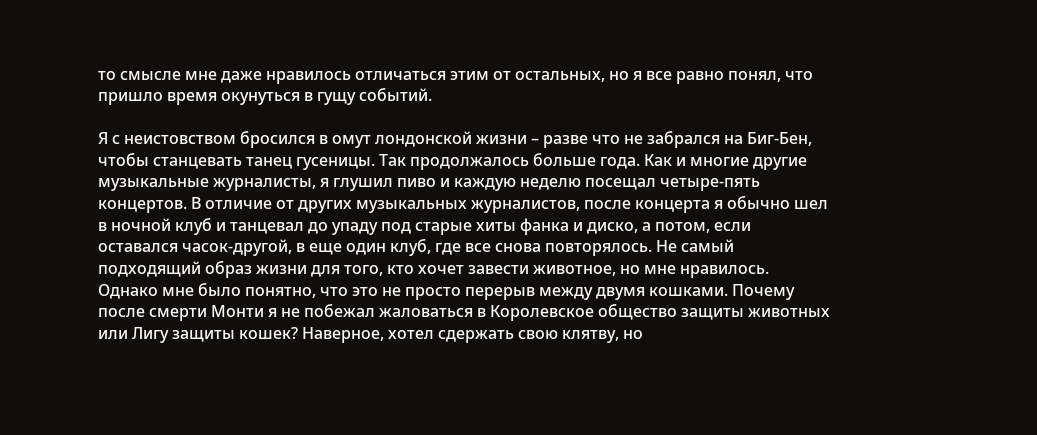то смысле мне даже нравилось отличаться этим от остальных, но я все равно понял, что пришло время окунуться в гущу событий.

Я с неистовством бросился в омут лондонской жизни – разве что не забрался на Биг-Бен, чтобы станцевать танец гусеницы. Так продолжалось больше года. Как и многие другие музыкальные журналисты, я глушил пиво и каждую неделю посещал четыре-пять концертов. В отличие от других музыкальных журналистов, после концерта я обычно шел в ночной клуб и танцевал до упаду под старые хиты фанка и диско, а потом, если оставался часок-другой, в еще один клуб, где все снова повторялось. Не самый подходящий образ жизни для того, кто хочет завести животное, но мне нравилось. Однако мне было понятно, что это не просто перерыв между двумя кошками. Почему после смерти Монти я не побежал жаловаться в Королевское общество защиты животных или Лигу защиты кошек? Наверное, хотел сдержать свою клятву, но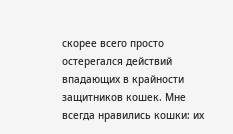скорее всего просто остерегался действий впадающих в крайности защитников кошек. Мне всегда нравились кошки: их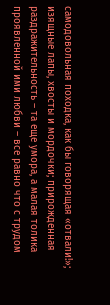самодовольная походка, как бы говорящая «отвали!»; изящные лапы, хвосты и мордочки; прирожденная раздражительность – та еще умора, а малая толика проявленной ими любви – все равно что с трудом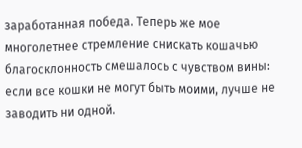заработанная победа. Теперь же мое многолетнее стремление снискать кошачью благосклонность смешалось с чувством вины: если все кошки не могут быть моими, лучше не заводить ни одной.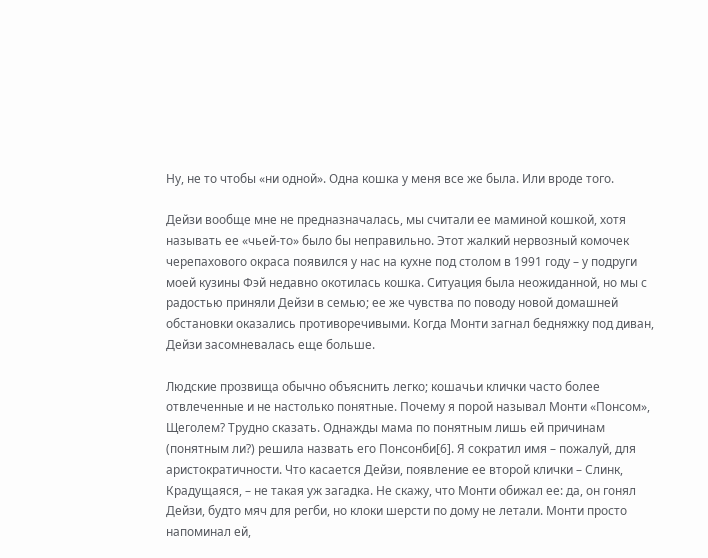Ну, не то чтобы «ни одной». Одна кошка у меня все же была. Или вроде того.

Дейзи вообще мне не предназначалась, мы считали ее маминой кошкой, хотя называть ее «чьей-то» было бы неправильно. Этот жалкий нервозный комочек черепахового окраса появился у нас на кухне под столом в 1991 году – у подруги моей кузины Фэй недавно окотилась кошка. Ситуация была неожиданной, но мы с радостью приняли Дейзи в семью; ее же чувства по поводу новой домашней обстановки оказались противоречивыми. Когда Монти загнал бедняжку под диван, Дейзи засомневалась еще больше.

Людские прозвища обычно объяснить легко; кошачьи клички часто более отвлеченные и не настолько понятные. Почему я порой называл Монти «Понсом», Щеголем? Трудно сказать. Однажды мама по понятным лишь ей причинам (понятным ли?) решила назвать его Понсонби[6]. Я сократил имя – пожалуй, для аристократичности. Что касается Дейзи, появление ее второй клички – Слинк, Крадущаяся, – не такая уж загадка. Не скажу, что Монти обижал ее: да, он гонял Дейзи, будто мяч для регби, но клоки шерсти по дому не летали. Монти просто напоминал ей,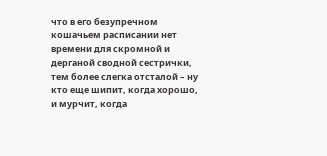что в его безупречном кошачьем расписании нет времени для скромной и дерганой сводной сестрички, тем более слегка отсталой – ну кто еще шипит, когда хорошо, и мурчит, когда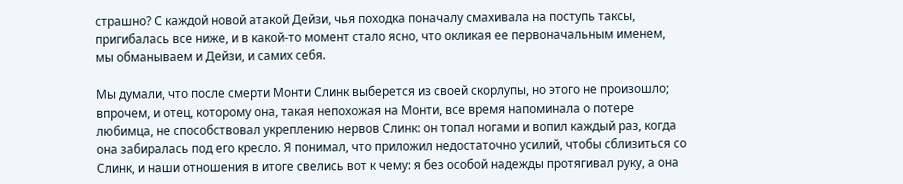страшно? С каждой новой атакой Дейзи, чья походка поначалу смахивала на поступь таксы, пригибалась все ниже, и в какой-то момент стало ясно, что окликая ее первоначальным именем, мы обманываем и Дейзи, и самих себя.

Мы думали, что после смерти Монти Слинк выберется из своей скорлупы, но этого не произошло; впрочем, и отец, которому она, такая непохожая на Монти, все время напоминала о потере любимца, не способствовал укреплению нервов Слинк: он топал ногами и вопил каждый раз, когда она забиралась под его кресло. Я понимал, что приложил недостаточно усилий, чтобы сблизиться со Слинк, и наши отношения в итоге свелись вот к чему: я без особой надежды протягивал руку, а она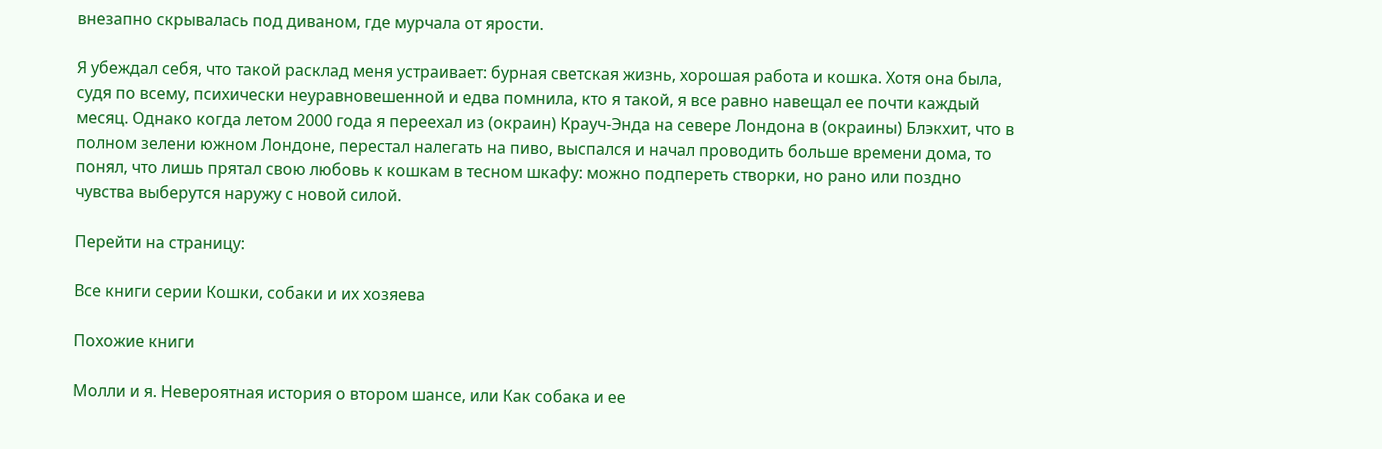внезапно скрывалась под диваном, где мурчала от ярости.

Я убеждал себя, что такой расклад меня устраивает: бурная светская жизнь, хорошая работа и кошка. Хотя она была, судя по всему, психически неуравновешенной и едва помнила, кто я такой, я все равно навещал ее почти каждый месяц. Однако когда летом 2000 года я переехал из (окраин) Крауч-Энда на севере Лондона в (окраины) Блэкхит, что в полном зелени южном Лондоне, перестал налегать на пиво, выспался и начал проводить больше времени дома, то понял, что лишь прятал свою любовь к кошкам в тесном шкафу: можно подпереть створки, но рано или поздно чувства выберутся наружу с новой силой.

Перейти на страницу:

Все книги серии Кошки, собаки и их хозяева

Похожие книги

Молли и я. Невероятная история о втором шансе, или Как собака и ее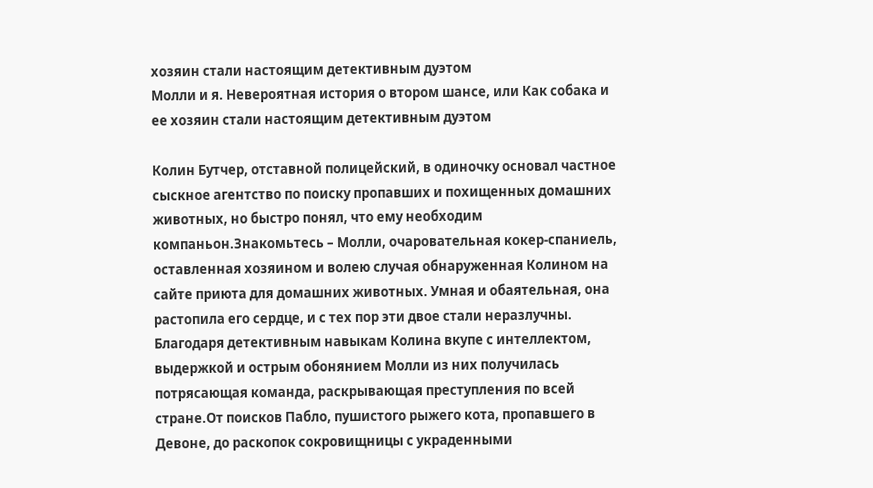хозяин стали настоящим детективным дуэтом
Молли и я. Невероятная история о втором шансе, или Как собака и ее хозяин стали настоящим детективным дуэтом

Колин Бутчер, отставной полицейский, в одиночку основал частное сыскное агентство по поиску пропавших и похищенных домашних животных, но быстро понял, что ему необходим компаньон.Знакомьтесь – Молли, очаровательная кокер-спаниель, оставленная хозяином и волею случая обнаруженная Колином на сайте приюта для домашних животных. Умная и обаятельная, она растопила его сердце, и с тех пор эти двое стали неразлучны. Благодаря детективным навыкам Колина вкупе с интеллектом, выдержкой и острым обонянием Молли из них получилась потрясающая команда, раскрывающая преступления по всей стране.От поисков Пабло, пушистого рыжего кота, пропавшего в Девоне, до раскопок сокровищницы с украденными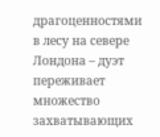драгоценностями в лесу на севере Лондона – дуэт переживает множество захватывающих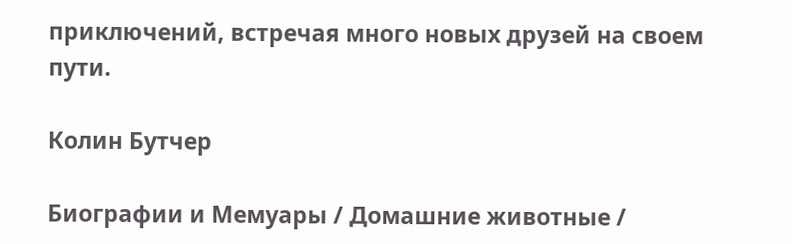приключений, встречая много новых друзей на своем пути.

Колин Бутчер

Биографии и Мемуары / Домашние животные /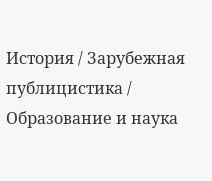История / Зарубежная публицистика / Образование и наука